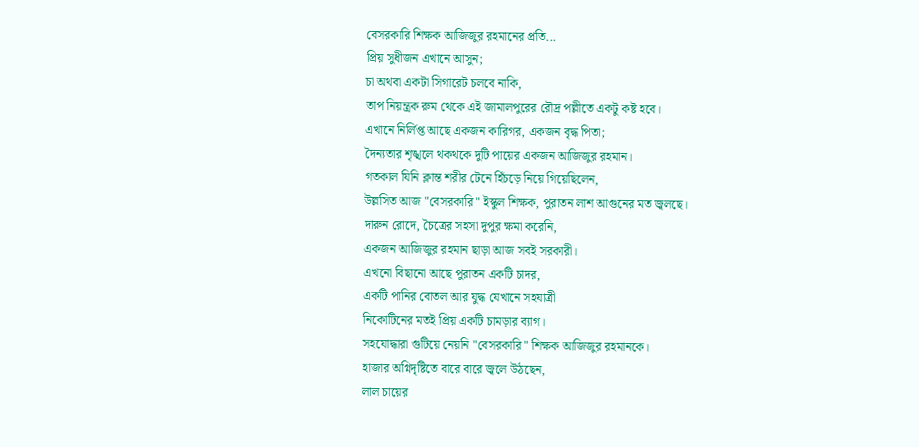বেসরকারি শিক্ষক আজিজুর রহমানের প্রতি...
প্রিয় সুধীজন এখানে আসুন;
চা অথবা একটা সিগারেট চলবে নাকি,
তাপ নিয়ন্ত্রক রুম থেকে এই জামালপুরের রৌদ্র পল্লীতে একটু কষ্ট হবে।
এখানে নির্লিপ্ত আছে একজন কারিগর, একজন বৃদ্ধ পিতা;
দৈন্যতার শৃঙ্খলে থকথকে দুটি পায়ের একজন আজিজুর রহমান।
গতকাল যিনি ক্লান্ত শরীর টেনে হিঁচড়ে নিয়ে গিয়েছিলেন,
উল্লসিত আজ "বেসরকারি" ইস্কুল শিক্ষক, পুরাতন লাশ আগুনের মত জ্বলছে।
দারুন রোদে, চৈত্রের সহসা দুপুর ক্ষমা করেনি,
একজন আজিজুর রহমান ছাড়া আজ সবই সরকারী।
এখনো বিছানো আছে পুরাতন একটি চাদর,
একটি পানির বোতল আর যুদ্ধ যেখানে সহযাত্রী
নিকোটিনের মতই প্রিয় একটি চামড়ার ব্যাগ।
সহযোদ্ধারা গুটিয়ে নেয়নি "বেসরকারি" শিক্ষক আজিজুর রহমানকে।
হাজার অগ্নিদৃষ্টিতে বারে বারে জ্বলে উঠছেন,
লাল চায়ের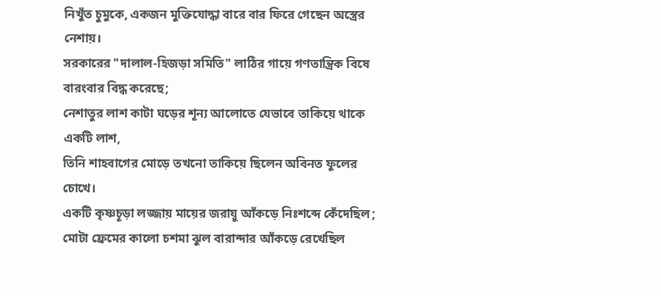নিখুঁত চুমুকে, একজন মুক্তিযোদ্ধা বারে বার ফিরে গেছেন অস্ত্রের নেশায়।
সরকারের "দালাল-হিজড়া সমিতি" লাঠির গায়ে গণতান্ত্রিক বিষে বারংবার বিদ্ধ করেছে;
নেশাতুর লাশ কাটা ঘড়ের শূন্য আলোতে যেভাবে তাকিয়ে থাকে একটি লাশ,
তিনি শাহবাগের মোড়ে তখনো তাকিয়ে ছিলেন অবিনত ফুলের চোখে।
একটি কৃষ্ণচূড়া লজ্জায় মায়ের জরায়ু আঁকড়ে নিঃশব্দে কেঁদেছিল;
মোটা ফ্রেমের কালো চশমা ঝুল বারান্দার আঁকড়ে রেখেছিল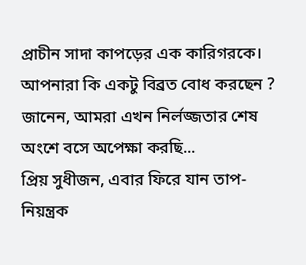প্রাচীন সাদা কাপড়ের এক কারিগরকে।
আপনারা কি একটু বিব্রত বোধ করছেন ?
জানেন, আমরা এখন নির্লজ্জতার শেষ অংশে বসে অপেক্ষা করছি...
প্রিয় সুধীজন, এবার ফিরে যান তাপ-নিয়ন্ত্রক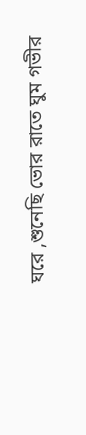ঘরে ,শুনেছি ভোর রাতে ঘুম গভীর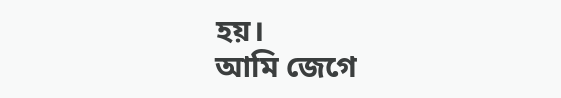হয়।
আমি জেগে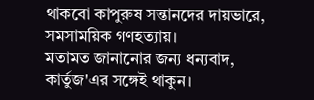থাকবো কাপুরুষ সন্তানদের দায়ভারে, সমসাময়িক গণহত্যায়।
মতামত জানানোর জন্য ধন্যবাদ, কার্তুজ'এর সঙ্গেই থাকুন।